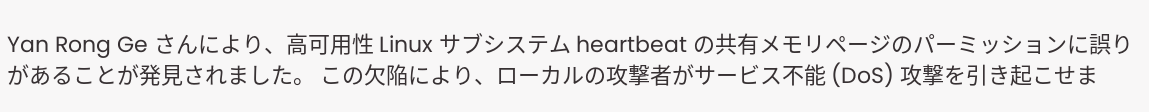Yan Rong Ge さんにより、高可用性 Linux サブシステム heartbeat の共有メモリページのパーミッションに誤りがあることが発見されました。 この欠陥により、ローカルの攻撃者がサービス不能 (DoS) 攻撃を引き起こせま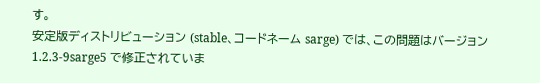す。
安定版ディストリビューション (stable、コードネーム sarge) では、この問題はバージョン 1.2.3-9sarge5 で修正されていま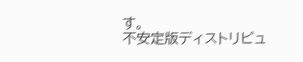す。
不安定版ディストリビュ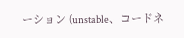ーション (unstable、コードネ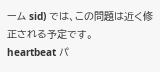ーム sid) では、この問題は近く修正される予定です。
heartbeat パ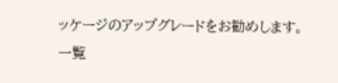ッケージのアップグレードをお勧めします。
一覧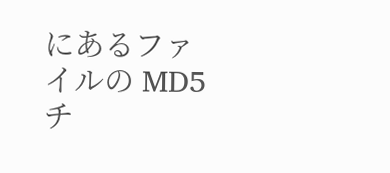にあるファイルの MD5 チ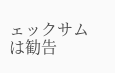ェックサムは勧告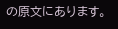の原文にあります。